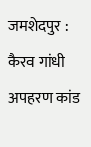जमशेदपुर :
कैरव गांधी अपहरण कांड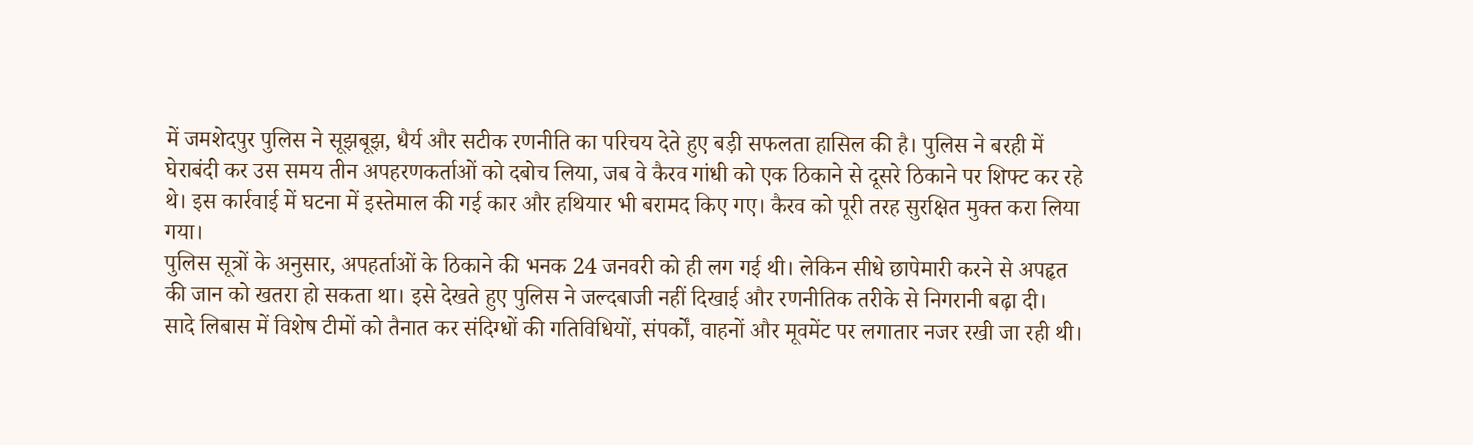में जमशेदपुर पुलिस ने सूझबूझ, धैर्य और सटीक रणनीति का परिचय देते हुए बड़ी सफलता हासिल की है। पुलिस ने बरही में घेराबंदी कर उस समय तीन अपहरणकर्ताओं को दबोच लिया, जब वे कैरव गांधी को एक ठिकाने से दूसरे ठिकाने पर शिफ्ट कर रहे थे। इस कार्रवाई में घटना में इस्तेमाल की गई कार और हथियार भी बरामद किए गए। कैरव को पूरी तरह सुरक्षित मुक्त करा लिया गया।
पुलिस सूत्रों के अनुसार, अपहर्ताओं के ठिकाने की भनक 24 जनवरी को ही लग गई थी। लेकिन सीधे छापेमारी करने से अपहृत की जान को खतरा हो सकता था। इसे देखते हुए पुलिस ने जल्दबाजी नहीं दिखाई और रणनीतिक तरीके से निगरानी बढ़ा दी।
सादे लिबास में विशेष टीमों को तैनात कर संदिग्धों की गतिविधियों, संपर्कों, वाहनों और मूवमेंट पर लगातार नजर रखी जा रही थी।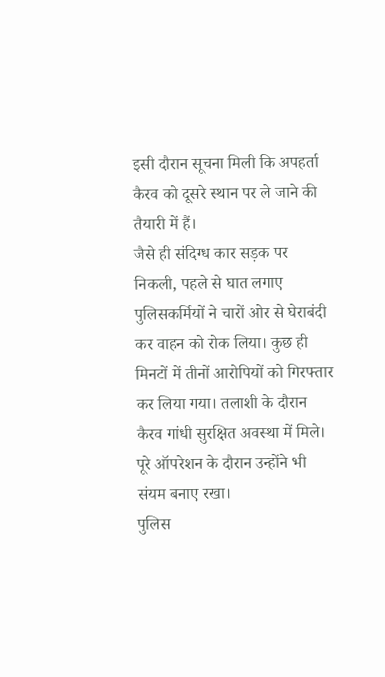इसी दौरान सूचना मिली कि अपहर्ता कैरव को दूसरे स्थान पर ले जाने की तैयारी में हैं।
जैसे ही संदिग्ध कार सड़क पर निकली, पहले से घात लगाए पुलिसकर्मियों ने चारों ओर से घेराबंदी कर वाहन को रोक लिया। कुछ ही मिनटों में तीनों आरोपियों को गिरफ्तार कर लिया गया। तलाशी के दौरान कैरव गांधी सुरक्षित अवस्था में मिले। पूरे ऑपरेशन के दौरान उन्होंने भी संयम बनाए रखा।
पुलिस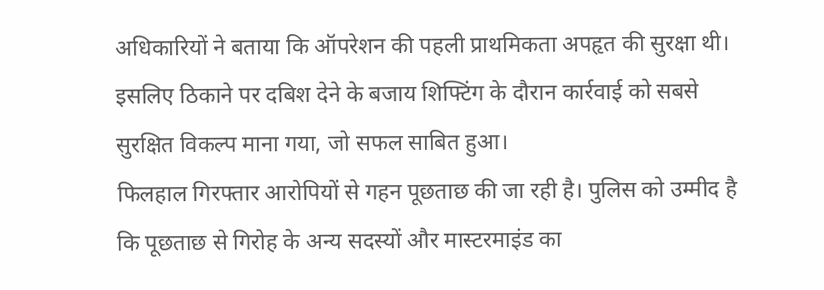अधिकारियों ने बताया कि ऑपरेशन की पहली प्राथमिकता अपहृत की सुरक्षा थी। इसलिए ठिकाने पर दबिश देने के बजाय शिफ्टिंग के दौरान कार्रवाई को सबसे सुरक्षित विकल्प माना गया, जो सफल साबित हुआ।
फिलहाल गिरफ्तार आरोपियों से गहन पूछताछ की जा रही है। पुलिस को उम्मीद है कि पूछताछ से गिरोह के अन्य सदस्यों और मास्टरमाइंड का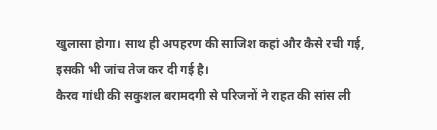खुलासा होगा। साथ ही अपहरण की साजिश कहां और कैसे रची गई, इसकी भी जांच तेज कर दी गई है।
कैरव गांधी की सकुशल बरामदगी से परिजनों ने राहत की सांस ली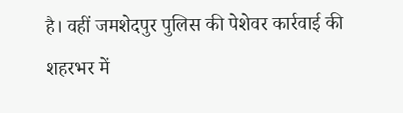है। वहीं जमशेदपुर पुलिस की पेशेवर कार्रवाई की शहरभर में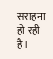सराहना हो रही है।